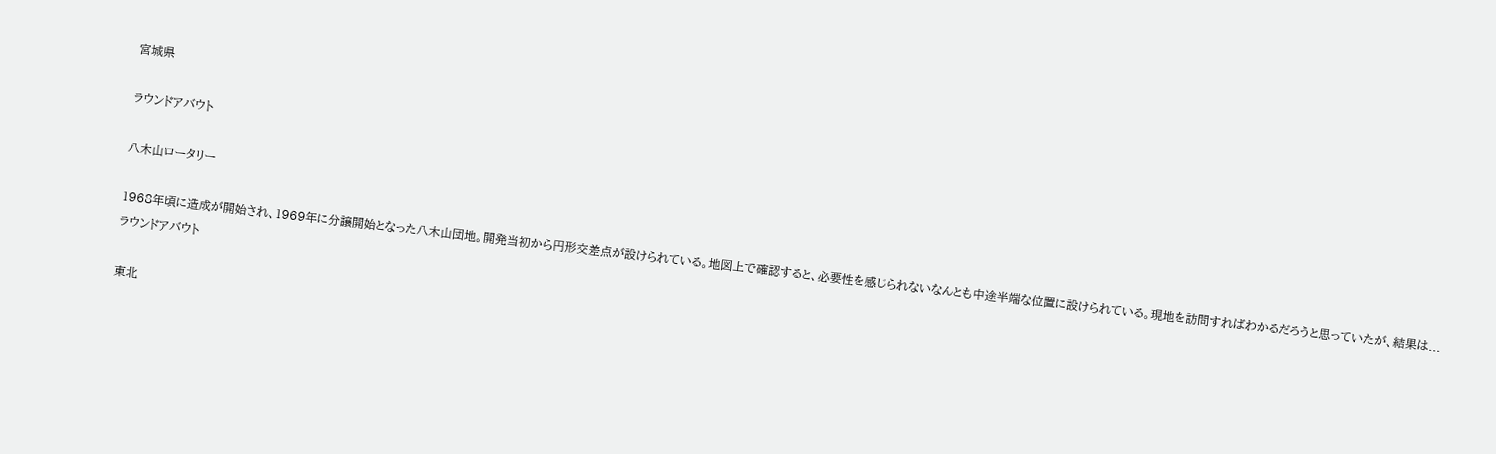宮城県

ラウンドアバウト

八木山ロータリー

1968年頃に造成が開始され、1969年に分譲開始となった八木山団地。開発当初から円形交差点が設けられている。地図上で確認すると、必要性を感じられないなんとも中途半端な位置に設けられている。現地を訪問すればわかるだろうと思っていたが、結果は...
ラウンドアバウト

東北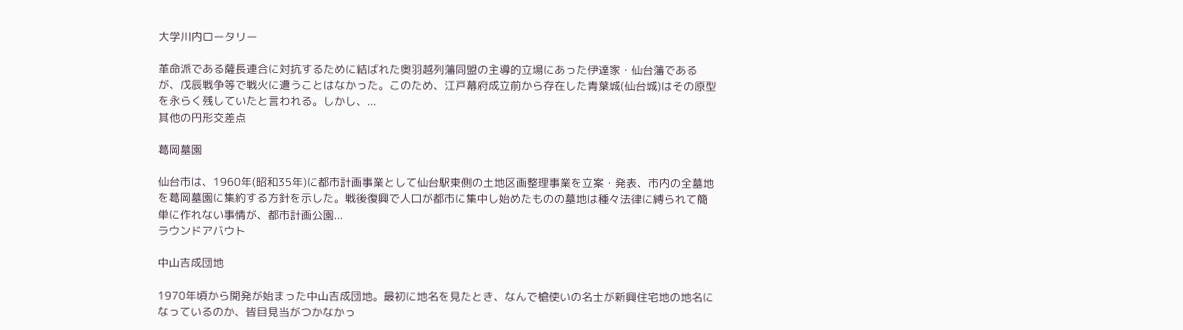大学川内ロータリー

革命派である薩長連合に対抗するために結ばれた奥羽越列藩同盟の主導的立場にあった伊達家・仙台藩であるが、戊辰戦争等で戦火に遭うことはなかった。このため、江戸幕府成立前から存在した青葉城(仙台城)はその原型を永らく残していたと言われる。しかし、...
其他の円形交差点

葛岡墓園

仙台市は、1960年(昭和35年)に都市計画事業として仙台駅東側の土地区画整理事業を立案・発表、市内の全墓地を葛岡墓園に集約する方針を示した。戦後復興で人口が都市に集中し始めたものの墓地は種々法律に縛られて簡単に作れない事情が、都市計画公園...
ラウンドアバウト

中山吉成団地

1970年頃から開発が始まった中山吉成団地。最初に地名を見たとき、なんで槍使いの名士が新興住宅地の地名になっているのか、皆目見当がつかなかっ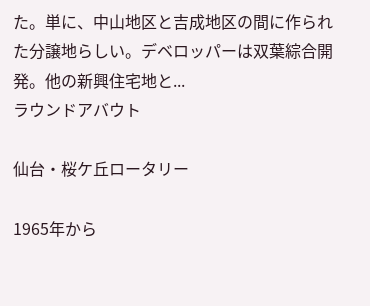た。単に、中山地区と吉成地区の間に作られた分譲地らしい。デベロッパーは双葉綜合開発。他の新興住宅地と...
ラウンドアバウト

仙台・桜ケ丘ロータリー

1965年から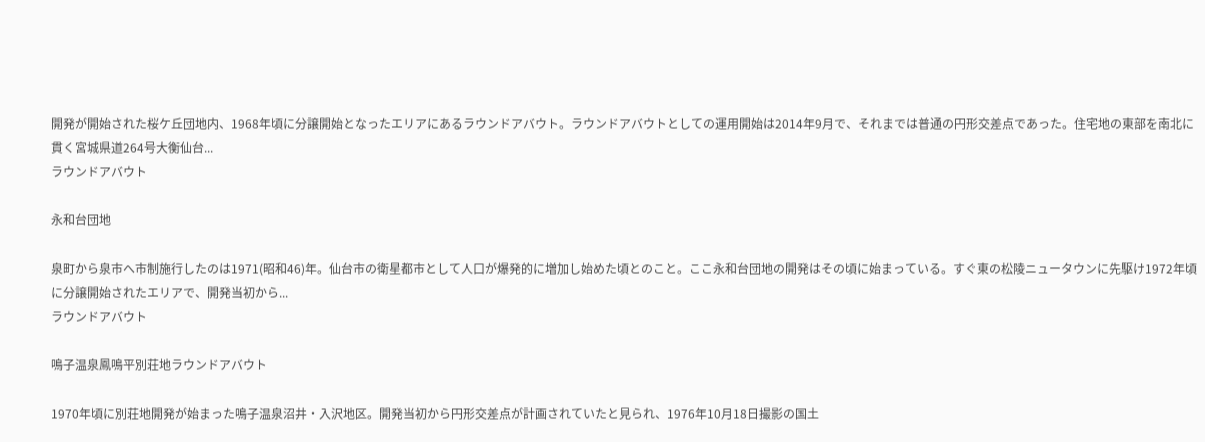開発が開始された桜ケ丘団地内、1968年頃に分譲開始となったエリアにあるラウンドアバウト。ラウンドアバウトとしての運用開始は2014年9月で、それまでは普通の円形交差点であった。住宅地の東部を南北に貫く宮城県道264号大衡仙台...
ラウンドアバウト

永和台団地

泉町から泉市へ市制施行したのは1971(昭和46)年。仙台市の衛星都市として人口が爆発的に増加し始めた頃とのこと。ここ永和台団地の開発はその頃に始まっている。すぐ東の松陵ニュータウンに先駆け1972年頃に分譲開始されたエリアで、開発当初から...
ラウンドアバウト

鳴子温泉鳳鳴平別荘地ラウンドアバウト

1970年頃に別荘地開発が始まった鳴子温泉沼井・入沢地区。開発当初から円形交差点が計画されていたと見られ、1976年10月18日撮影の国土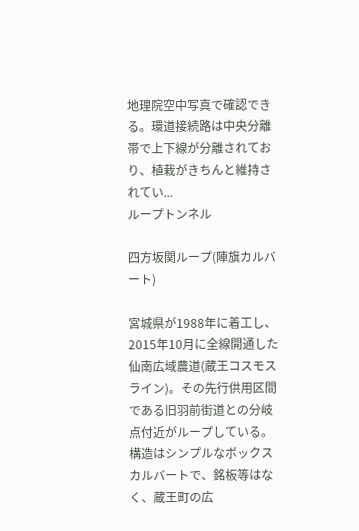地理院空中写真で確認できる。環道接続路は中央分離帯で上下線が分離されており、植栽がきちんと維持されてい...
ループトンネル

四方坂関ループ(陣旗カルバート)

宮城県が1988年に着工し、2015年10月に全線開通した仙南広域農道(蔵王コスモスライン)。その先行供用区間である旧羽前街道との分岐点付近がループしている。構造はシンプルなボックスカルバートで、銘板等はなく、蔵王町の広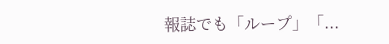報誌でも「ループ」「...